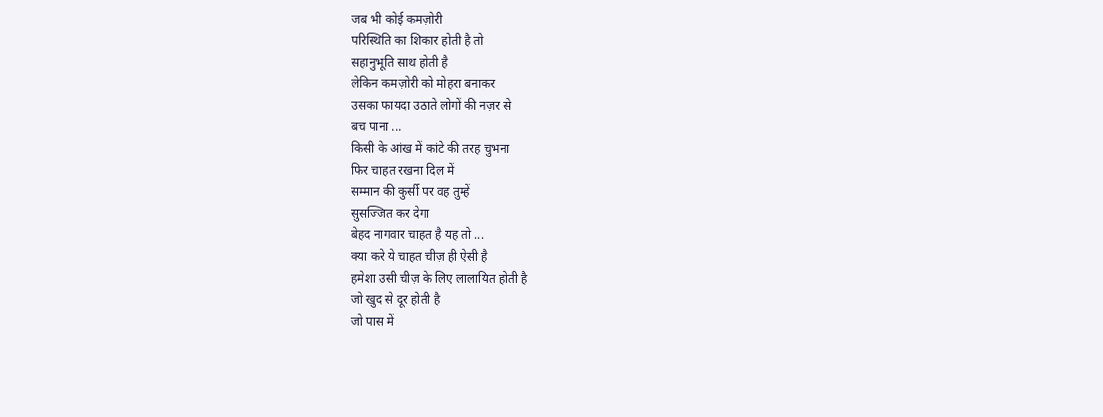जब भी कोई कमज़ोरी
परिस्थिति का शिकार होती है तो
सहानुभूति साथ होती है
लेकिन कमज़ोरी को मोहरा बनाकर
उसका फायदा उठाते लोगों की नज़र से
बच पाना ...
किसी के आंख में कांटे की तरह चुभना
फिर चाहत रखना दिल में
सम्मान की कुर्सी पर वह तुम्हें
सुसज्जित कर देगा
बेहद नागवार चाहत है यह तो ...
क्या करे ये चाहत चीज़ ही ऐसी है
हमेशा उसी चीज़ के लिए लालायित होती है
जो खुद से दूर होती है
जो पास में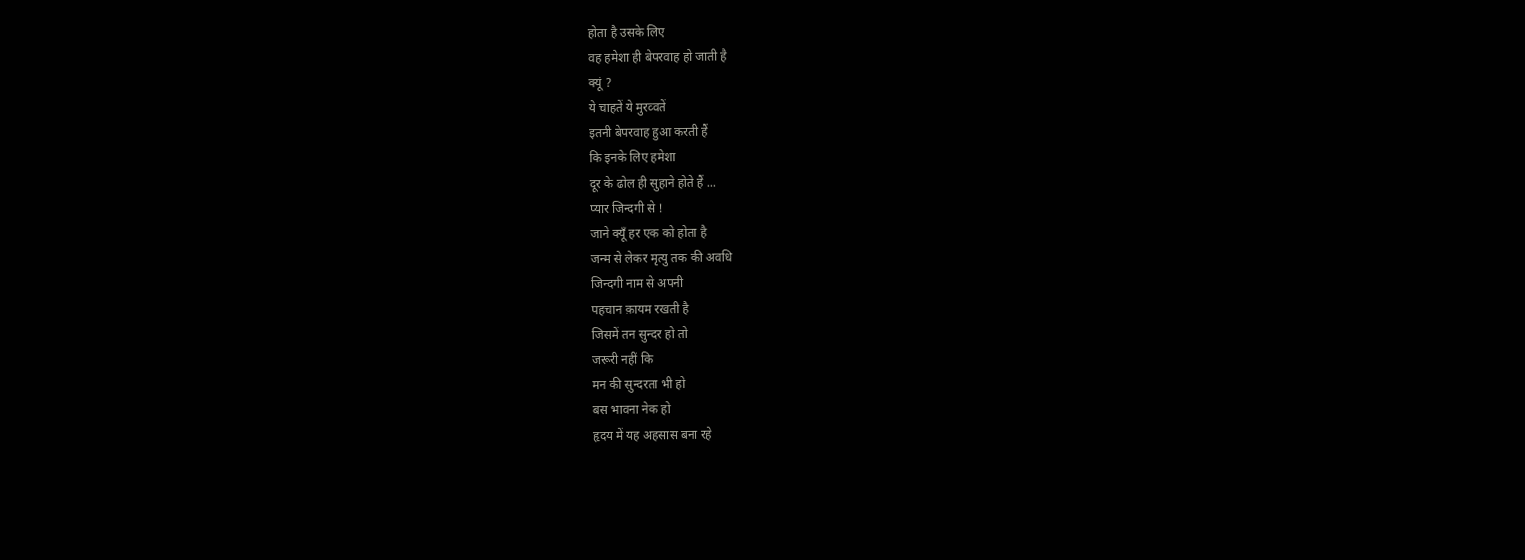होता है उसके लिए
वह हमेशा ही बेपरवाह हो जाती है
क्यूं ?
ये चाहतें ये मुरव्वतें
इतनी बेपरवाह हुआ करती हैं
कि इनके लिए हमेशा
दूर के ढोल ही सुहाने होते हैं ...
प्यार जिन्दगी से !
जाने क्यूँ हर एक को होता है
जन्म से लेकर मृत्यु तक की अवधि
जिन्दगी नाम से अपनी
पहचान क़ायम रखती है
जिसमें तन सुन्दर हो तो
जरूरी नहीं कि
मन की सुन्दरता भी हो
बस भावना नेक हो
हृदय में यह अहसास बना रहे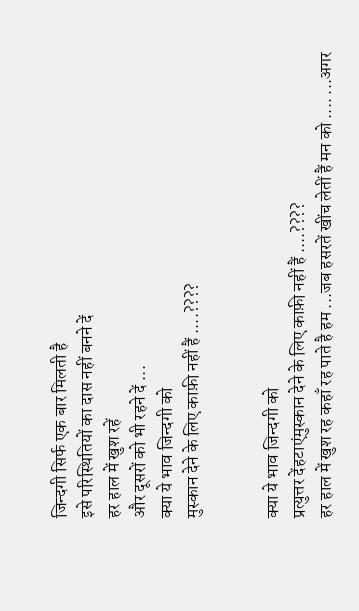जिन्दगी सिर्फ एक बार मिलती है
इसे परिस्थितियों का दास नहीं बनने दें
हर हाल में खुश रहें
और दूसरों को भी रहने दें ...
क्या ये भाव जिन्दगी को
मुस्कान देने के लिए काफ़ी नहीं हैं ....????


क्या ये भाव जिन्दगी को
प्रत्युत्तर देंहटाएंमुस्कान देने के लिए काफ़ी नहीं हैं ....????
हर हाल में खुश रह कहाँ रह पाते है हम ...जब हसरतें खींच लेतीं हैं मन को .... ...अगर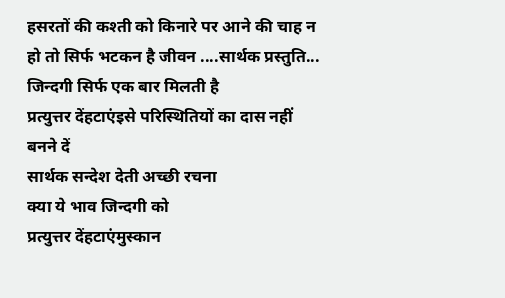हसरतों की कश्ती को किनारे पर आने की चाह न हो तो सिर्फ भटकन है जीवन ....सार्थक प्रस्तुति...
जिन्दगी सिर्फ एक बार मिलती है
प्रत्युत्तर देंहटाएंइसे परिस्थितियों का दास नहीं बनने दें
सार्थक सन्देश देती अच्छी रचना
क्या ये भाव जिन्दगी को
प्रत्युत्तर देंहटाएंमुस्कान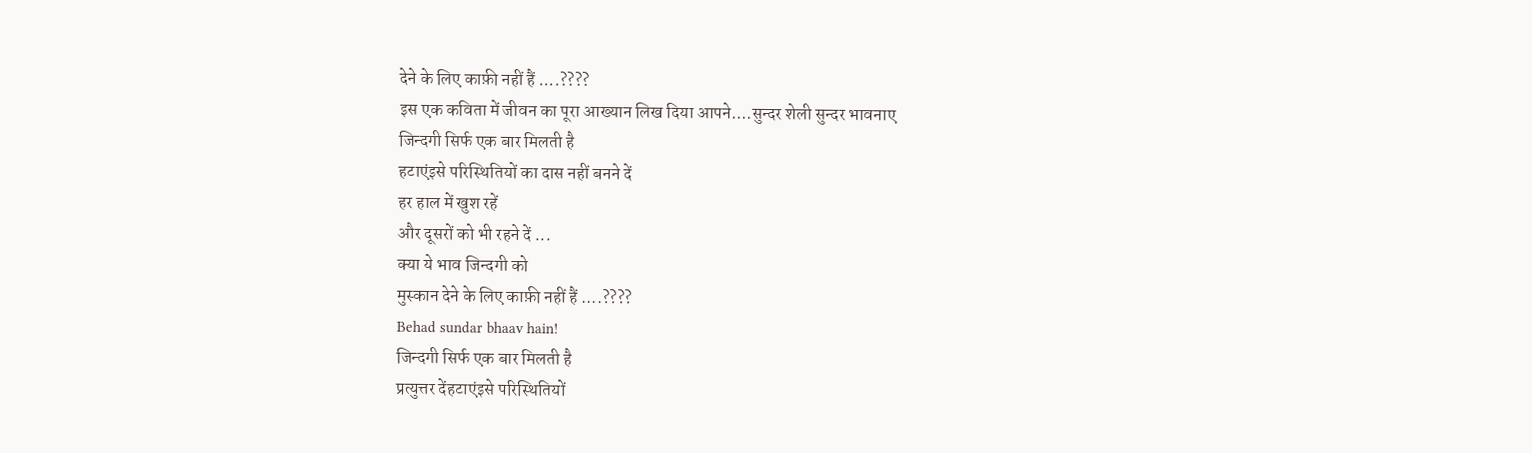देने के लिए काफ़ी नहीं हैं ....????
इस एक कविता में जीवन का पूरा आख्यान लिख दिया आपने....सुन्दर शेली सुन्दर भावनाए
जिन्दगी सिर्फ एक बार मिलती है
हटाएंइसे परिस्थितियों का दास नहीं बनने दें
हर हाल में खुश रहें
और दूसरों को भी रहने दें ...
क्या ये भाव जिन्दगी को
मुस्कान देने के लिए काफ़ी नहीं हैं ....????
Behad sundar bhaav hain!
जिन्दगी सिर्फ एक बार मिलती है
प्रत्युत्तर देंहटाएंइसे परिस्थितियों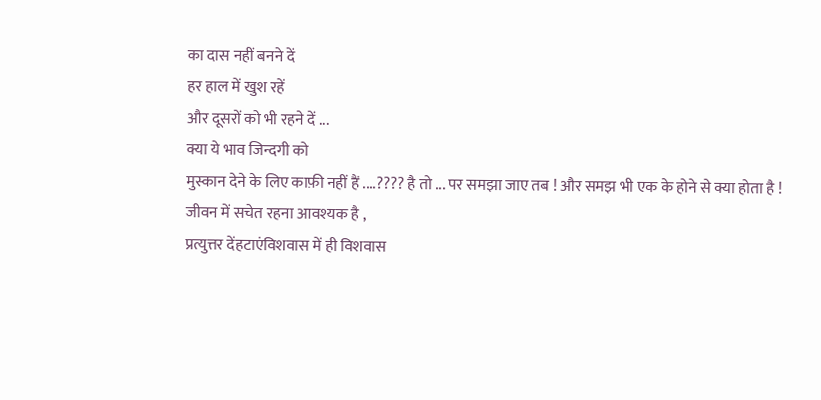का दास नहीं बनने दें
हर हाल में खुश रहें
और दूसरों को भी रहने दें ...
क्या ये भाव जिन्दगी को
मुस्कान देने के लिए काफ़ी नहीं हैं ....???? है तो ... पर समझा जाए तब ! और समझ भी एक के होने से क्या होता है !
जीवन में सचेत रहना आवश्यक है ,
प्रत्युत्तर देंहटाएंविशवास में ही विशवास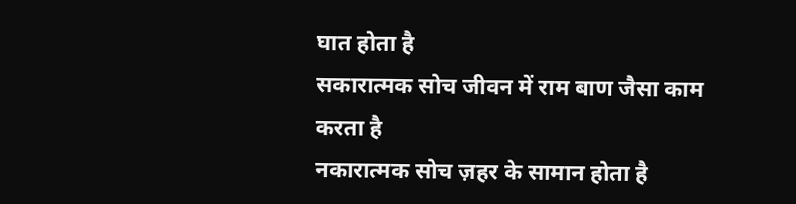घात होता है
सकारात्मक सोच जीवन में राम बाण जैसा काम करता है
नकारात्मक सोच ज़हर के सामान होता है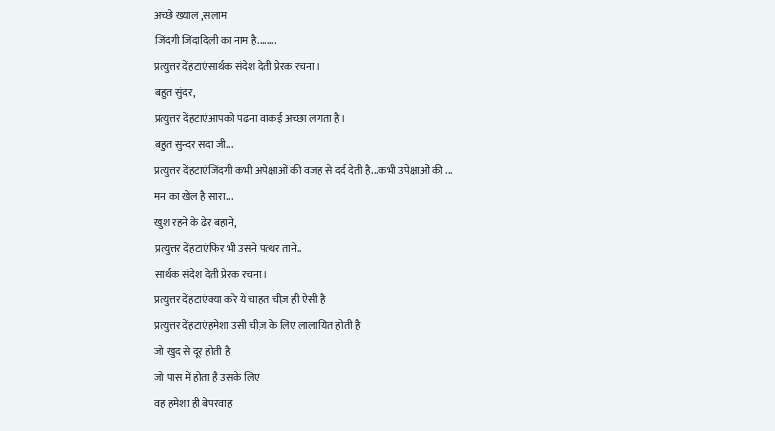अच्छे ख्याल ,सलाम
जिंदगी जिंदादिली का नाम है........
प्रत्युत्तर देंहटाएंसार्थक संदेश देती प्रेरक रचना।
बहुत सुंदर,
प्रत्युत्तर देंहटाएंआपको पढना वाकई अच्छा लगता है।
बहुत सुन्दर सदा जी...
प्रत्युत्तर देंहटाएंजिंदगी कभी अपेक्षाओं की वजह से दर्द देती है...कभी उपेक्षाओं की ...
मन का खेल है सारा...
खुश रहने के ढेर बहाने,
प्रत्युत्तर देंहटाएंफिर भी उसने पत्थर ताने..
सार्थक संदेश देती प्रेरक रचना।
प्रत्युत्तर देंहटाएंक्या करे ये चाहत चीज़ ही ऐसी है
प्रत्युत्तर देंहटाएंहमेशा उसी चीज़ के लिए लालायित होती है
जो खुद से दूर होती है
जो पास में होता है उसके लिए
वह हमेशा ही बेपरवाह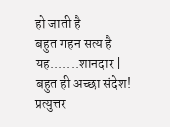हो जाती है
बहुत गहन सत्य है यह.......शानदार |
बहुत ही अच्छा संदेश!
प्रत्युत्तर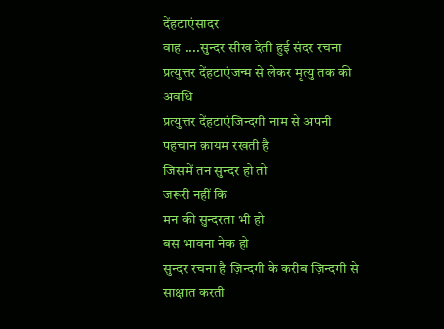देंहटाएंसादर
वाह ....सुन्दर सीख देती हुई संदर रचना
प्रत्युत्तर देंहटाएंजन्म से लेकर मृत्यु तक की अवधि
प्रत्युत्तर देंहटाएंजिन्दगी नाम से अपनी
पहचान क़ायम रखती है
जिसमें तन सुन्दर हो तो
जरूरी नहीं कि
मन की सुन्दरता भी हो
बस भावना नेक हो
सुन्दर रचना है ज़िन्दगी के करीब ज़िन्दगी से साक्षात करती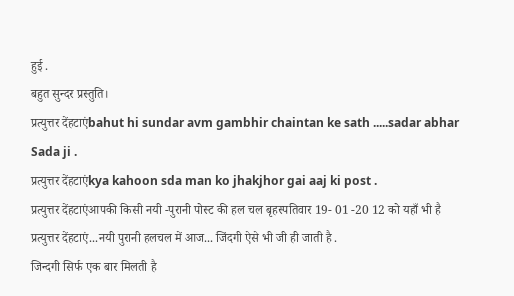हुई .
बहुत सुन्दर प्रस्तुति।
प्रत्युत्तर देंहटाएंbahut hi sundar avm gambhir chaintan ke sath .....sadar abhar Sada ji .
प्रत्युत्तर देंहटाएंkya kahoon sda man ko jhakjhor gai aaj ki post .
प्रत्युत्तर देंहटाएंआपकी किसी नयी -पुरानी पोस्ट की हल चल बृहस्पतिवार 19- 01 -20 12 को यहाँ भी है
प्रत्युत्तर देंहटाएं...नयी पुरानी हलचल में आज... जिंदगी ऐसे भी जी ही जाती है .
जिन्दगी सिर्फ एक बार मिलती है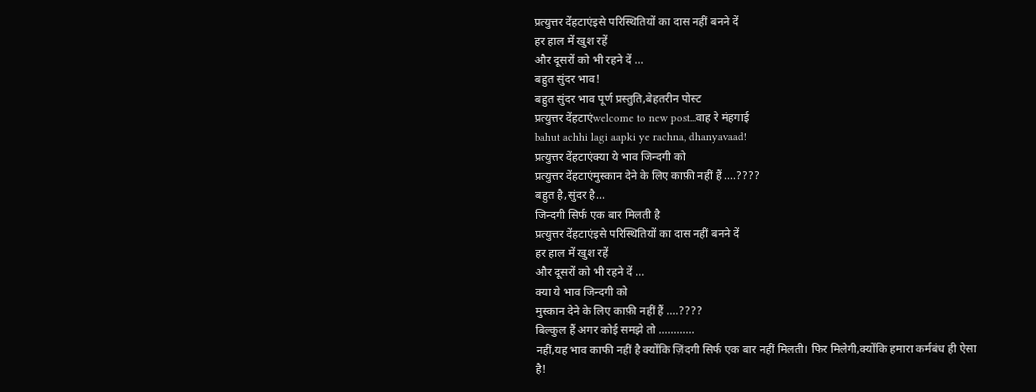प्रत्युत्तर देंहटाएंइसे परिस्थितियों का दास नहीं बनने दें
हर हाल में खुश रहें
और दूसरों को भी रहने दें ...
बहुत सुंदर भाव!
बहुत सुंदर भाव पूर्ण प्रस्तुति,बेहतरीन पोस्ट
प्रत्युत्तर देंहटाएंwelcome to new post...वाह रे मंहगाई
bahut achhi lagi aapki ye rachna, dhanyavaad!
प्रत्युत्तर देंहटाएंक्या ये भाव जिन्दगी को
प्रत्युत्तर देंहटाएंमुस्कान देने के लिए काफ़ी नहीं हैं ....????
बहुत है,सुंदर है...
जिन्दगी सिर्फ एक बार मिलती है
प्रत्युत्तर देंहटाएंइसे परिस्थितियों का दास नहीं बनने दें
हर हाल में खुश रहें
और दूसरों को भी रहने दें ...
क्या ये भाव जिन्दगी को
मुस्कान देने के लिए काफ़ी नहीं हैं ....????
बिल्कुल हैं अगर कोई समझे तो …………
नहीं,यह भाव काफी नहीं है क्योंकि ज़िंदगी सिर्फ एक बार नहीं मिलती। फिर मिलेगी,क्योंकि हमारा कर्मबंध ही ऐसा है!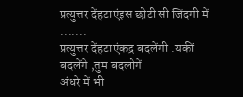प्रत्युत्तर देंहटाएंइस छोटी सी जिंदगी में .......
प्रत्युत्तर देंहटाएंकद्र बदलेंगी .यकीं बदलेंगे ,तुम बदलोगें
अंधरे में भी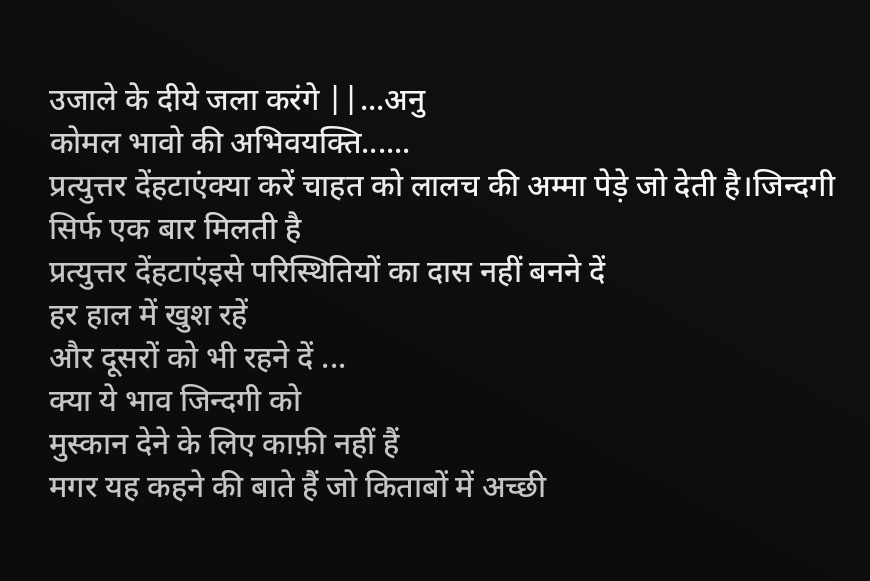उजाले के दीये जला करंगे ||...अनु
कोमल भावो की अभिवयक्ति......
प्रत्युत्तर देंहटाएंक्या करें चाहत को लालच की अम्मा पेड़े जो देती है।जिन्दगी सिर्फ एक बार मिलती है
प्रत्युत्तर देंहटाएंइसे परिस्थितियों का दास नहीं बनने दें
हर हाल में खुश रहें
और दूसरों को भी रहने दें ...
क्या ये भाव जिन्दगी को
मुस्कान देने के लिए काफ़ी नहीं हैं
मगर यह कहने की बाते हैं जो किताबों में अच्छी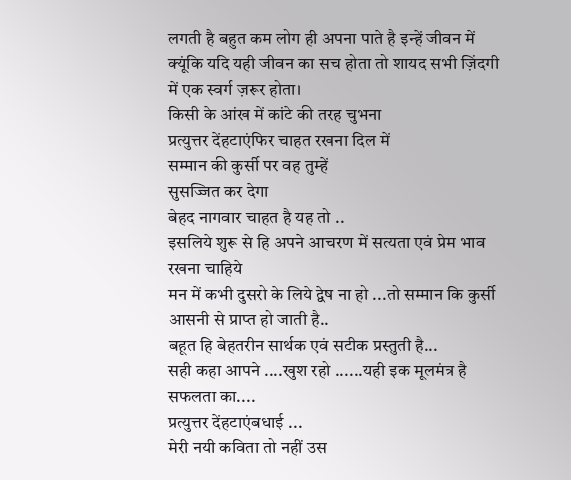लगती है बहुत कम लोग ही अपना पाते है इन्हें जीवन में क्यूंकि यदि यही जीवन का सच होता तो शायद सभी ज़िंदगी में एक स्वर्ग ज़रूर होता।
किसी के आंख में कांटे की तरह चुभना
प्रत्युत्तर देंहटाएंफिर चाहत रखना दिल में
सम्मान की कुर्सी पर वह तुम्हें
सुसज्जित कर देगा
बेहद नागवार चाहत है यह तो ..
इसलिये शुरू से हि अपने आचरण में सत्यता एवं प्रेम भाव रखना चाहिये
मन में कभी दुसरो के लिये द्वेष ना हो ...तो सम्मान कि कुर्सी आसनी से प्राप्त हो जाती है..
बहूत हि बेहतरीन सार्थक एवं सटीक प्रस्तुती है...
सही कहा आपने ....खुश रहो ......यही इक मूलमंत्र है सफलता का....
प्रत्युत्तर देंहटाएंबधाई ...
मेरी नयी कविता तो नहीं उस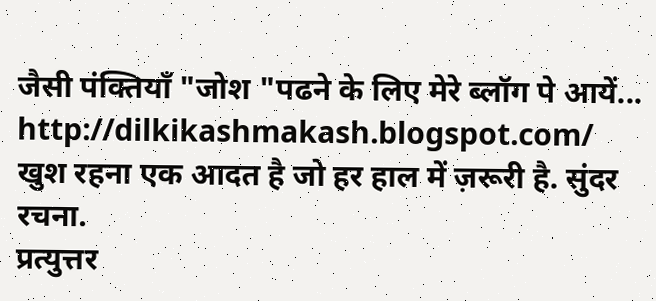जैसी पंक्तियाँ "जोश "पढने के लिए मेरे ब्लॉग पे आयें...
http://dilkikashmakash.blogspot.com/
खुश रहना एक आदत है जो हर हाल में ज़रूरी है. सुंदर रचना.
प्रत्युत्तर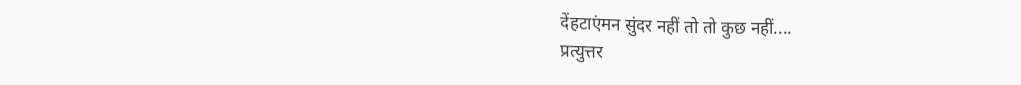देंहटाएंमन सुंदर नहीं तो तो कुछ नहीं....
प्रत्युत्तर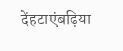देंहटाएंबढ़िया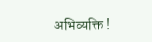अभिव्यक्ति !